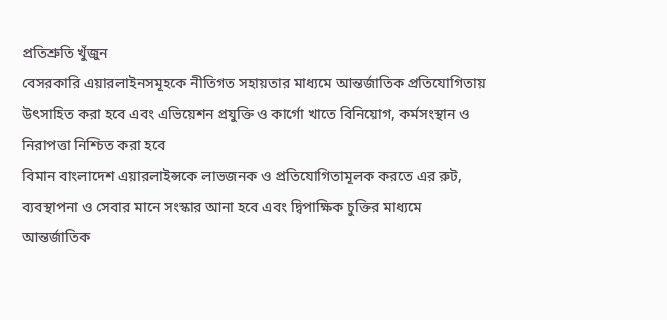প্রতিশ্রুতি খুঁজুন
বেসরকারি এয়ারলাইনসমূহকে নীতিগত সহায়তার মাধ্যমে আন্তর্জাতিক প্রতিযোগিতায় উৎসাহিত করা হবে এবং এভিয়েশন প্রযুক্তি ও কার্গো খাতে বিনিয়োগ, কর্মসংস্থান ও নিরাপত্তা নিশ্চিত করা হবে
বিমান বাংলাদেশ এয়ারলাইন্সকে লাভজনক ও প্রতিযোগিতামূলক করতে এর রুট, ব্যবস্থাপনা ও সেবার মানে সংস্কার আনা হবে এবং দ্বিপাক্ষিক চুক্তির মাধ্যমে আন্তর্জাতিক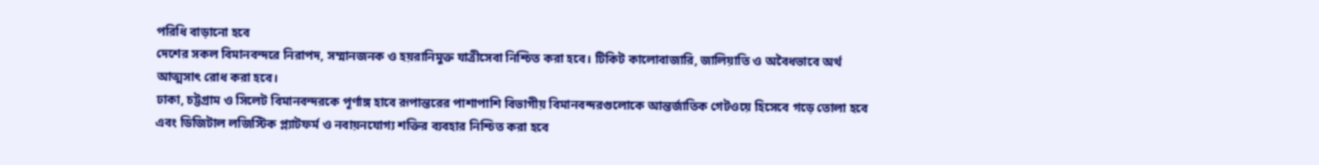পরিধি বাড়ানো হবে
দেশের সকল বিমানবন্দরে নিরাপদ, সম্মানজনক ও হয়রানিমুক্ত যাত্রীসেবা নিশ্চিত করা হবে। টিকিট কালোবাজারি, জালিয়াতি ও অবৈধভাবে অর্থ আত্মসাৎ রোধ করা হবে।
ঢাকা, চট্টগ্রাম ও সিলেট বিমানবন্দরকে পূর্ণাঙ্গ হাবে রূপান্তরের পাশাপাশি বিভাগীয় বিমানবন্দরগুলোকে আন্তর্জাতিক গেটওয়ে হিসেবে গড়ে তোলা হবে এবং ডিজিটাল লজিস্টিক প্ল্যাটফর্ম ও নবায়নযোগ্য শক্তির ব্যবহার নিশ্চিত করা হবে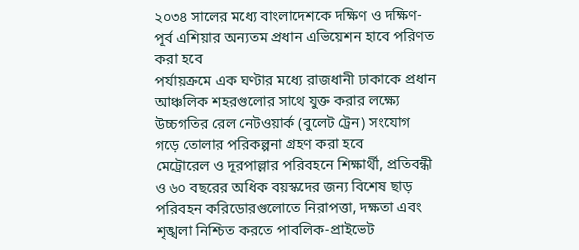২০৩৪ সালের মধ্যে বাংলাদেশকে দক্ষিণ ও দক্ষিণ-পূর্ব এশিয়ার অন্যতম প্রধান এভিয়েশন হাবে পরিণত করা হবে
পর্যায়ক্রমে এক ঘণ্টার মধ্যে রাজধানী ঢাকাকে প্রধান আঞ্চলিক শহরগুলোর সাথে যুক্ত করার লক্ষ্যে উচ্চগতির রেল নেটওয়ার্ক (বুলেট ট্রেন) সংযোগ গড়ে তোলার পরিকল্পনা গ্রহণ করা হবে
মেট্রোরেল ও দূরপাল্লার পরিবহনে শিক্ষার্থী, প্রতিবন্ধী ও ৬০ বছরের অধিক বয়স্কদের জন্য বিশেষ ছাড়
পরিবহন করিডোরগুলোতে নিরাপত্তা, দক্ষতা এবং শৃঙ্খলা নিশ্চিত করতে পাবলিক-প্রাইভেট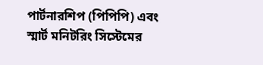পার্টনারশিপ (পিপিপি) এবং স্মার্ট মনিটরিং সিস্টেমের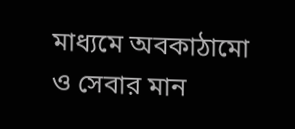মাধ্যমে অবকাঠামো ও সেবার মান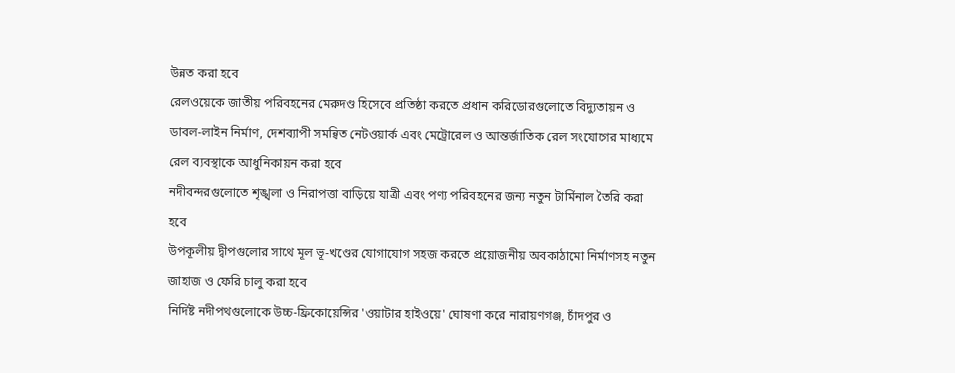উন্নত করা হবে
রেলওয়েকে জাতীয় পরিবহনের মেরুদণ্ড হিসেবে প্রতিষ্ঠা করতে প্রধান করিডোরগুলোতে বিদ্যুতায়ন ও ডাবল-লাইন নির্মাণ, দেশব্যাপী সমন্বিত নেটওয়ার্ক এবং মেট্রোরেল ও আন্তর্জাতিক রেল সংযোগের মাধ্যমে রেল ব্যবস্থাকে আধুনিকায়ন করা হবে
নদীবন্দরগুলোতে শৃঙ্খলা ও নিরাপত্তা বাড়িয়ে যাত্রী এবং পণ্য পরিবহনের জন্য নতুন টার্মিনাল তৈরি করা হবে
উপকূলীয় দ্বীপগুলোর সাথে মূল ভূ-খণ্ডের যোগাযোগ সহজ করতে প্রয়োজনীয় অবকাঠামো নির্মাণসহ নতুন জাহাজ ও ফেরি চালু করা হবে
নির্দিষ্ট নদীপথগুলোকে উচ্চ-ফ্রিকোয়েন্সির 'ওয়াটার হাইওয়ে' ঘোষণা করে নারায়ণগঞ্জ, চাঁদপুর ও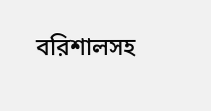বরিশালসহ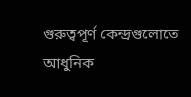গুরুত্বপূর্ণ কেন্দ্রগুলোতে আধুনিক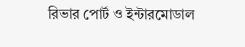রিভার পোর্ট ও ইন্টারমোডাল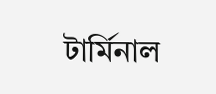টার্মিনাল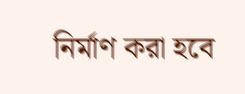নির্মাণ করা হবে